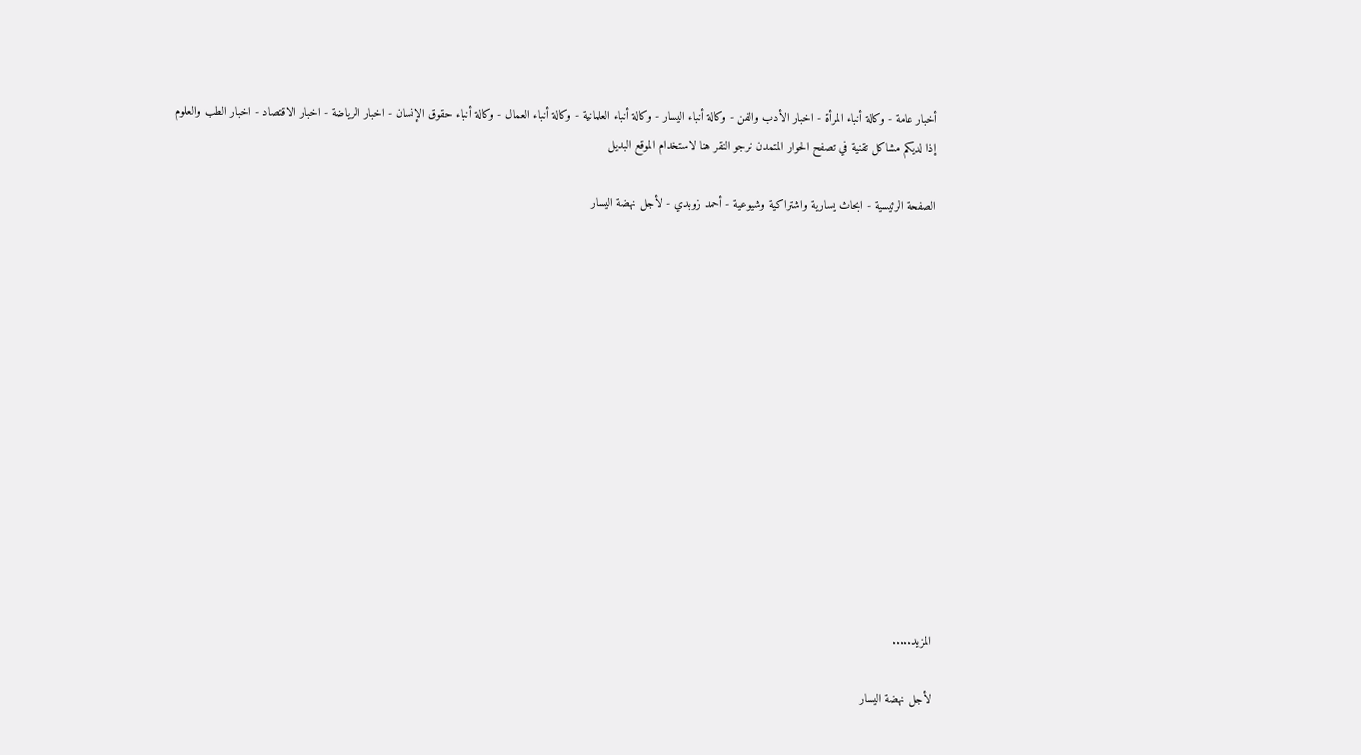أخبار عامة - وكالة أنباء المرأة - اخبار الأدب والفن - وكالة أنباء اليسار - وكالة أنباء العلمانية - وكالة أنباء العمال - وكالة أنباء حقوق الإنسان - اخبار الرياضة - اخبار الاقتصاد - اخبار الطب والعلوم
إذا لديكم مشاكل تقنية في تصفح الحوار المتمدن نرجو النقر هنا لاستخدام الموقع البديل

الصفحة الرئيسية - ابحاث يسارية واشتراكية وشيوعية - أحمد زوبدي - لأجل نهضة اليسار














المزيد.....

لأجل نهضة اليسار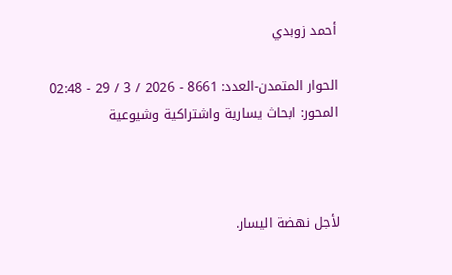أحمد زوبدي

الحوار المتمدن-العدد: 8661 - 2026 / 3 / 29 - 02:48
المحور: ابحاث يسارية واشتراكية وشيوعية



لأجل نهضة اليسار.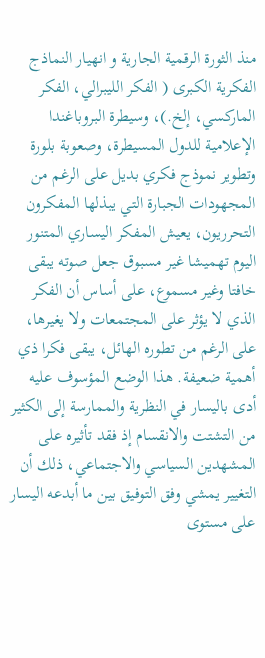منذ الثورة الرقمية الجارية و انهيار النماذج الفكرية الكبرى ( الفكر الليبرالي، الفكر الماركسي، إلخ.)، وسيطرة البروباغندا الإعلامية للدول المسيطرة، وصعوبة بلورة وتطوير نموذج فكري بديل على الرغم من المجهودات الجبارة التي يبذلها المفكرون التحرريون، يعيش المفكر اليساري المتنور اليوم تهميشا غير مسبوق جعل صوته يبقى خافتا وغير مسموع، على أساس أن الفكر الذي لا يؤثر على المجتمعات ولا يغيرها، على الرغم من تطوره الهائل، يبقى فكرا ذي أهمية ضعيفة. هذا الوضع المؤسوف عليه أدى باليسار في النظرية والممارسة إلى الكثير من التشتت والانقسام إذ فقد تأثيره على المشهدين السياسي والاجتماعي، ذلك أن التغيير يمشي وفق التوفيق بين ما أبدعه اليسار على مستوى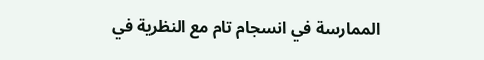الممارسة في انسجام تام مع النظرية في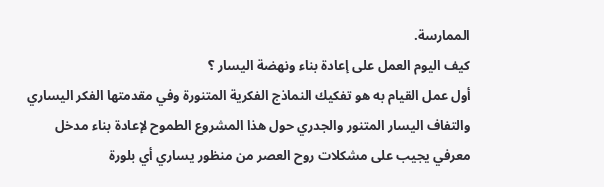الممارسة.
كيف اليوم العمل على إعادة بناء ونهضة اليسار ؟
أول عمل القيام به هو تفكيك النماذج الفكرية المتنورة وفي مقدمتها الفكر اليساري والتفاف اليسار المتنور والجدري حول هذا المشروع الطموح لإعادة بناء مدخل معرفي يجيب على مشكلات روح العصر من منظور يساري أي بلورة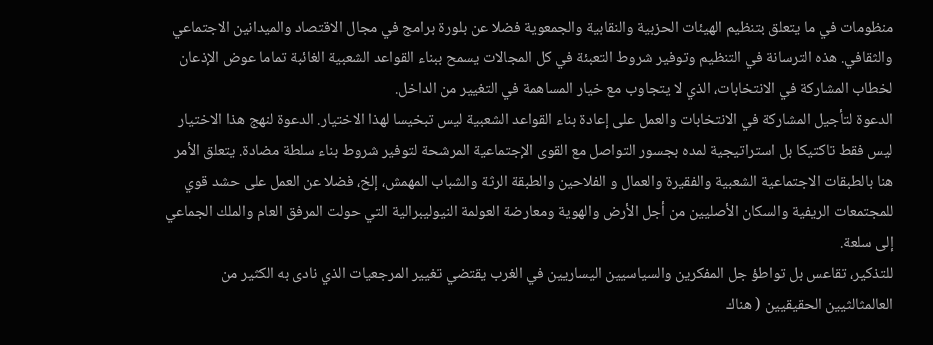منظومات في ما يتعلق بتنظيم الهيئات الحزبية والنقابية والجمعوية فضلا عن بلورة برامج في مجال الاقتصاد والميدانين الاجتماعي والثقافي. هذه الترسانة في التنظيم وتوفير شروط التعبئة في كل المجالات يسمح ببناء القواعد الشعبية الغائبة تماما عوض الإذعان لخطاب المشاركة في الانتخابات، الذي لا يتجاوب مع خيار المساهمة في التغيير من الداخل.
الدعوة لتأجيل المشاركة في الانتخابات والعمل على إعادة بناء القواعد الشعبية ليس تبخيسا لهذا الاختيار. الدعوة لنهج هذا الاختيار ليس فقط تاكتيكا بل استراتيجية لمده بجسور التواصل مع القوى الإجتماعية المرشحة لتوفير شروط بناء سلطة مضادة. يتعلق الأمر هنا بالطبقات الاجتماعية الشعبية والفقيرة والعمال و الفلاحين والطبقة الرثة والشباب المهمش، إلخ، فضلا عن العمل على حشد قوي للمجتمعات الريفية والسكان الأصليين من أجل الأرض والهوية ومعارضة العولمة النيوليبرالية التي حولت المرفق العام والملك الجماعي إلى سلعة.
للتذكير، تقاعس بل تواطؤ جل المفكرين والسياسيين اليساريين في الغرب يقتضي تغيير المرجعيات الذي نادى به الكثير من العالمثالثيين الحقيقيين ( هناك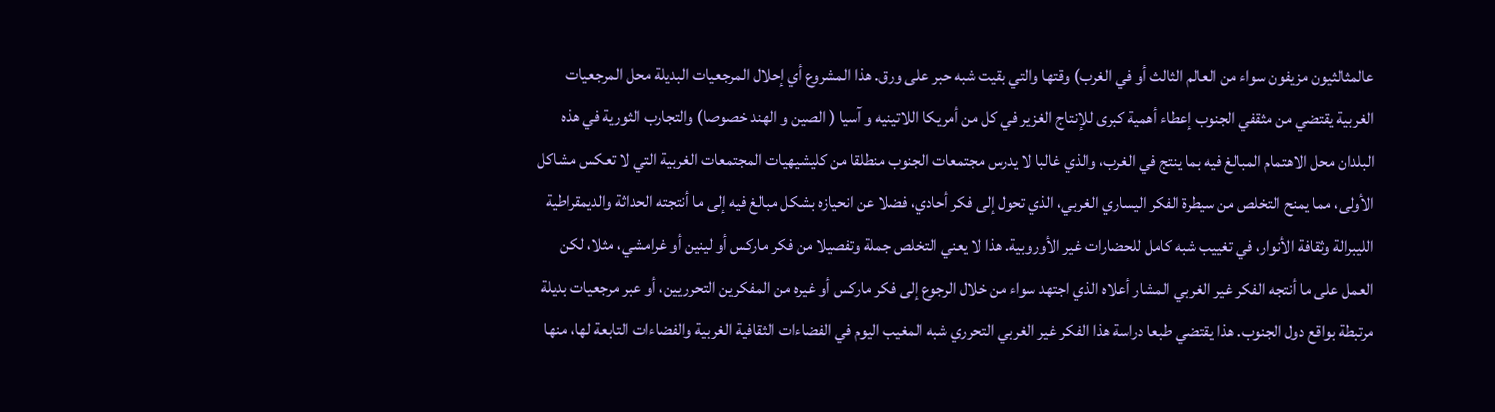عالمثالثيون مزيفون سواء من العالم الثالث أو في الغرب) وقتها والتي بقيت شبه حبر على ورق. هذا المشروع أي إحلال المرجعيات البديلة محل المرجعيات الغربية يقتضي من مثقفي الجنوب إعطاء أهمية كبرى للإنتاج الغزير في كل من أمريكا اللاتينيه و آسيا ( الصين و الهند خصوصا) والتجارب الثورية في هذه البلدان محل الاهتمام المبالغ فيه بما ينتج في الغرب، والذي غالبا لا يدرس مجتمعات الجنوب منطلقا من كليشيهيات المجتمعات الغربية التي لا تعكس مشاكل الأولى، مما يمنح التخلص من سيطرة الفكر اليساري الغربي، الذي تحول إلى فكر أحادي، فضلا عن انحيازه بشكل مبالغ فيه إلى ما أنتجته الحداثة والديمقراطية الليبرالة وثقافة الأنوار، في تغييب شبه كامل للحضارات غير الأوروبية. هذا لا يعني التخلص جملة وتفصيلا من فكر ماركس أو لينين أو غرامشي، مثلا، لكن العمل على ما أنتجه الفكر غير الغربي المشار أعلاه الذي اجتهد سواء من خلال الرجوع إلى فكر ماركس أو غيره من المفكرين التحرريين، أو عبر مرجعيات بديلة مرتبطة بواقع دول الجنوب. هذا يقتضي طبعا دراسة هذا الفكر غير الغربي التحرري شبه المغيب اليوم في الفضاءات الثقافية الغربية والفضاءات التابعة لها، منها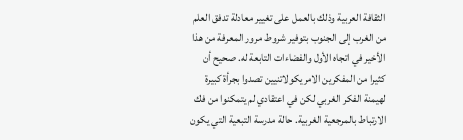الثقافة العربية وذلك بالعمل على تغيير معادلة تدفق العلم من الغرب إلى الجنوب بتوفير شروط مرور المعرفة من هذا الأخير في اتجاه الأول والفضاءات التابعة له. صحيح أن كثيرا من المفكرين الامريكولاتنيين تصدوا بجرأة كبيرة لهيمنة الفكر الغربي لكن في اعتقادي لم يتمكنوا من فك الارتباط بالمرجعية الغربية. حالة مدرسة التبعية التي يكون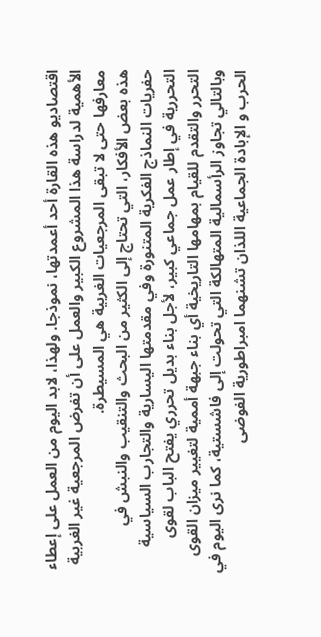اقتصاديو هذه القارة أحد أعمدتها، نموذجا. ولهذا، لابد اليوم من العمل على إعطاء الأهمية لدراسة هذا المشروع الكبير والعمل على أن تفرض المرجعية غير الغربية معارفها حتى لا تبقى المرجعيات الغربية هي المسيطرة.
هذه بعض الأفكار، التي تحتاج إلى الكثير من البحث والتنقيب والنبش في حفريات النماذج الفكرية المتنورة وفي مقدمتها اليسارية والتجارب السياسية التحررية في إطار عمل جماعي كبير، لأجل بناء بديل تحرري يفتح الباب لقوى التحرر والتقدم للقيام بمهامها التاريخية أي بناء جبهة أممية لتغيير ميزان القوى وبالتالي تجاوز الرأسمالية المتهالكة التي تحولت إلى فاشستية، كما نرى اليوم في الحرب و الإبادة الجماعية اللذان تشنهما امبراطورية الفوضى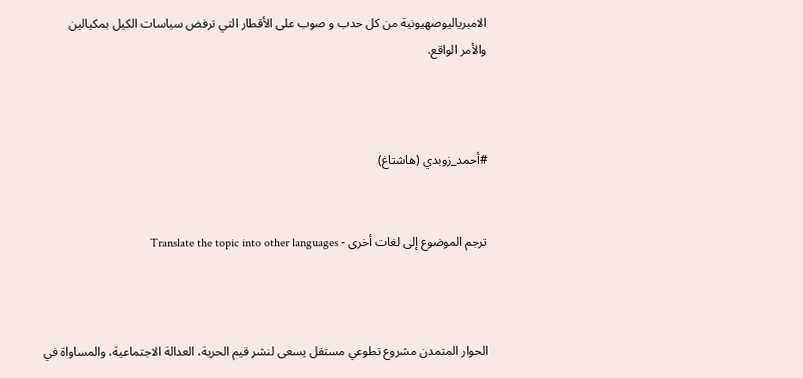الامبرياليوصهيونية من كل حدب و صوب على الأقطار التي ترفض سياسات الكيل بمكيالين والأمر الواقع.



#أحمد_زوبدي (هاشتاغ)


ترجم الموضوع إلى لغات أخرى - Translate the topic into other languages



الحوار المتمدن مشروع تطوعي مستقل يسعى لنشر قيم الحرية، العدالة الاجتماعية، والمساواة في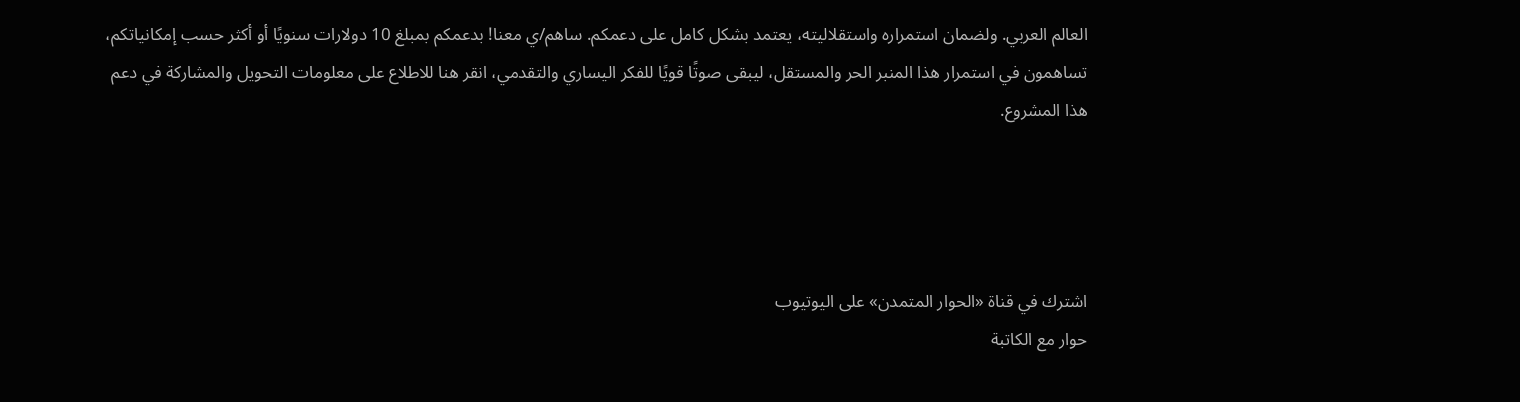العالم العربي. ولضمان استمراره واستقلاليته، يعتمد بشكل كامل على دعمكم. ساهم/ي معنا! بدعمكم بمبلغ 10 دولارات سنويًا أو أكثر حسب إمكانياتكم، تساهمون في استمرار هذا المنبر الحر والمستقل، ليبقى صوتًا قويًا للفكر اليساري والتقدمي، انقر هنا للاطلاع على معلومات التحويل والمشاركة في دعم هذا المشروع.




اشترك في قناة «الحوار المتمدن» على اليوتيوب
حوار مع الكاتبة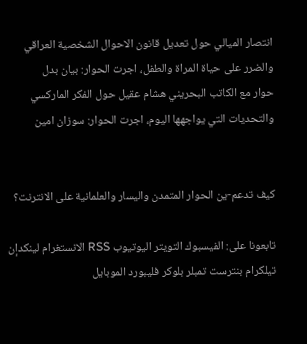انتصار الميالي حول تعديل قانون الاحوال الشخصية العراقي والضرر على حياة المراة والطفل، اجرت الحوار: بيان بدل
حوار مع الكاتب البحريني هشام عقيل حول الفكر الماركسي والتحديات التي يواجهها اليوم، اجرت الحوار: سوزان امين


كيف تدعم-ين الحوار المتمدن واليسار والعلمانية على الانترنت؟

تابعونا على: الفيسبوك التويتر اليوتيوب RSS الانستغرام لينكدإن تيلكرام بنترست تمبلر بلوكر فليبورد الموبايل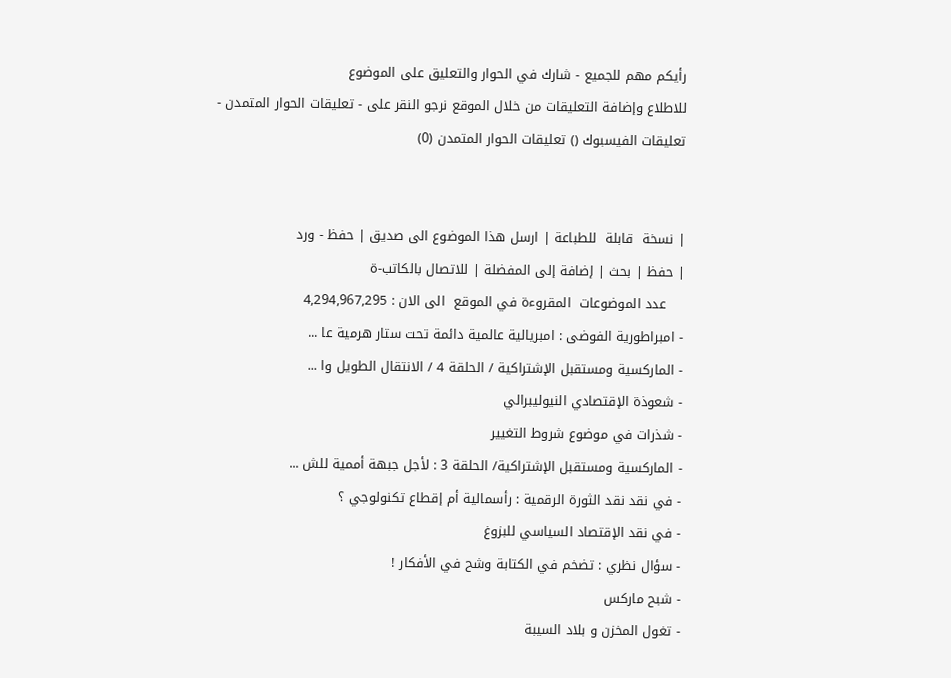رأيكم مهم للجميع - شارك في الحوار والتعليق على الموضوع
للاطلاع وإضافة التعليقات من خلال الموقع نرجو النقر على - تعليقات الحوار المتمدن -
تعليقات الفيسبوك () تعليقات الحوار المتمدن (0)


| نسخة  قابلة  للطباعة | ارسل هذا الموضوع الى صديق | حفظ - ورد
| حفظ | بحث | إضافة إلى المفضلة | للاتصال بالكاتب-ة
    عدد الموضوعات  المقروءة في الموقع  الى الان : 4,294,967,295
- امبراطورية الفوضى : امبريالية عالمية دائمة تحت ستار هرمية عا ...
- الماركسية ومستقبل الإشتراكية / الحلقة 4 / الانتقال الطويل وا ...
- شعوذة الإقتصادي النيوليبرالي
- شذرات في موضوع شروط التغيير
- الماركسية ومستقبل الإشتراكية/ الحلقة 3 : لأجل جبهة أممية للش ...
- في نقد نقد الثورة الرقمية : رأسمالية أم إقطاع تكنولوجي ؟
- في نقد الإقتصاد السياسي للبزوغ
- سؤال نظري : تضخم في الكتابة وشح في الأفكار !
- شبح ماركس
- تغول المخزن و بلاد السيبة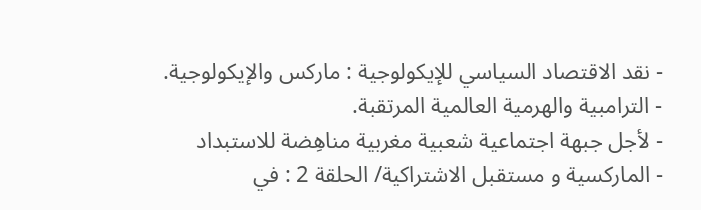- نقد الاقتصاد السياسي للإيكولوجية : ماركس والإيكولوجية.
- الترامبية والهرمية العالمية المرتقبة.
- لأجل جبهة اجتماعية شعبية مغربية مناهِضة للاستبداد
- الماركسية و مستقبل الاشتراكية/ الحلقة 2 : في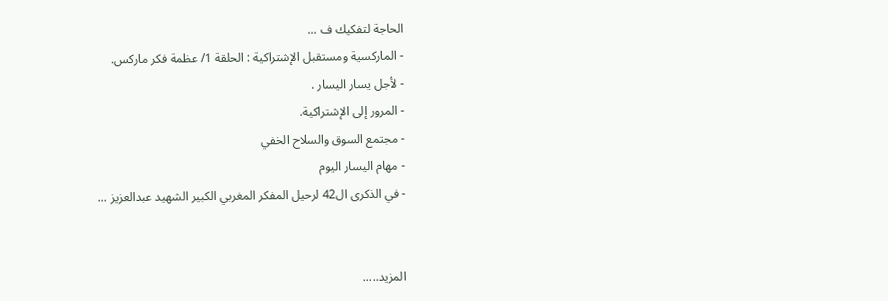الحاجة لتفكيك ف ...
- الماركسية ومستقبل الإشتراكية : الحلقة 1/ عظمة فكر ماركس.
- لأجل يسار اليسار .
- المرور إلى الإشتراكية.
- مجتمع السوق والسلاح الخفي
- مهام اليسار اليوم
- في الذكرى ال42 لرحيل المفكر المغربي الكبير الشهيد عبدالعزيز ...


المزيد.....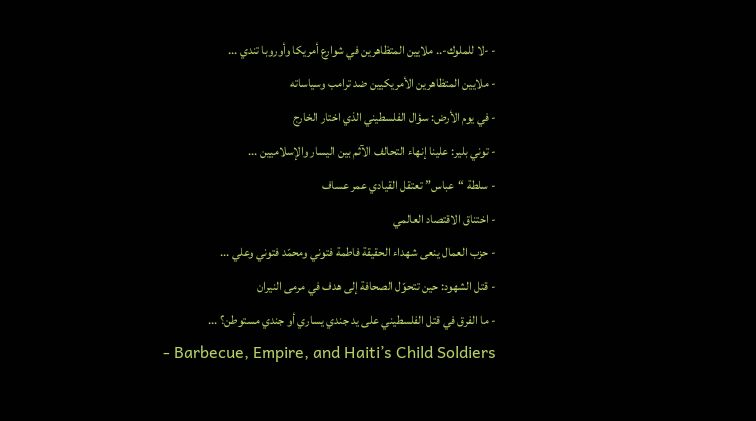- -لا للملوك-.. ملايين المتظاهرين في شوارع أمريكا وأوروبا تندي ...
- ملايين المتظاهرين الأمريكيين ضد ترامب وسياساته
- في يوم الأرض: سؤال الفلسطيني الذي اختار الخارج
- توني بلير: علينا إنهاء التحالف الآثم بين اليسار والإسلاميين ...
- سلطة “عباس” تعتقل القيادي عمر عساف
- اختناق الاقتصاد العالمي
- حزب العمال ينعى شهداء الحقيقة فاطمة فتوني ومحمّد فتوني وعلي ...
- قتل الشهود: حين تتحوّل الصحافة إلى هدف في مرمى النيران
- ما الفرق في قتل الفلسطيني على يد جندي يساري أو جندي مستوطن؟ ...
- Barbecue, Empire, and Haiti’s Child Soldiers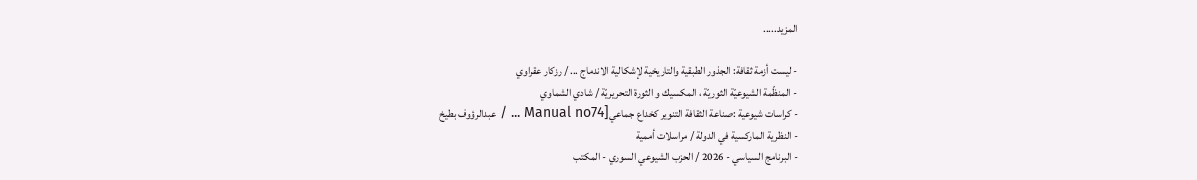المزيد.....

- ليست أزمة ثقافة: الجذور الطبقية والتاريخية لإشكالية الاندماج ... / رزكار عقراوي
- المنظّمة الشيوعيّة الثوريّة ، المكسيك و الثورة التحريريّة / شادي الشماوي
- كراسات شيوعية :صناعة الثقافة التنوير كخداع جماعي[Manual no74 ... / عبدالرؤوف بطيخ
- النظرية الماركسية في الدولة / مراسلات أممية
- البرنامج السياسي - 2026 / الحزب الشيوعي السوري - المكتب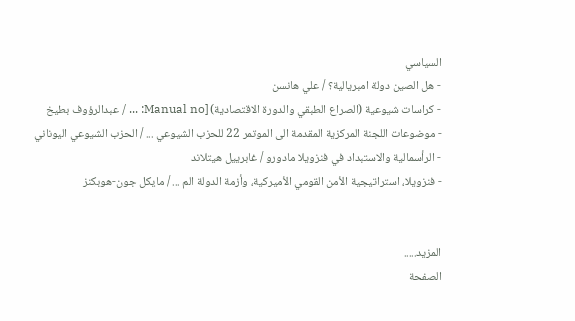السياسي
- هل الصين دولة امبريالية؟ / علي هانسن
- كراسات شيوعية (الصراع الطبقي والدورة الاقتصادية) [Manual no: ... / عبدالرؤوف بطيخ
- موضوعات اللجنة المركزية المقدمة الى الموتمر 22 للحزب الشيوعي ... / الحزب الشيوعي اليوناني
- الرأسمالية والاستبداد في فنزويلا مادورو / غابرييل هيتلاند
- فنزويلا، استراتيجية الأمن القومي الأميركية، وأزمة الدولة الم ... / مايكل جون-هوبكنز


المزيد.....
الصفحة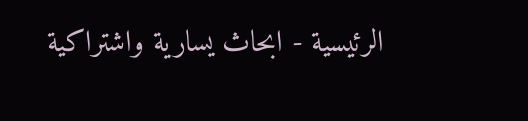الرئيسية - ابحاث يسارية واشتراكية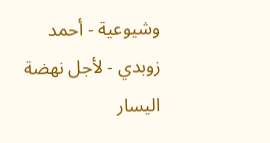وشيوعية - أحمد زوبدي - لأجل نهضة اليسار